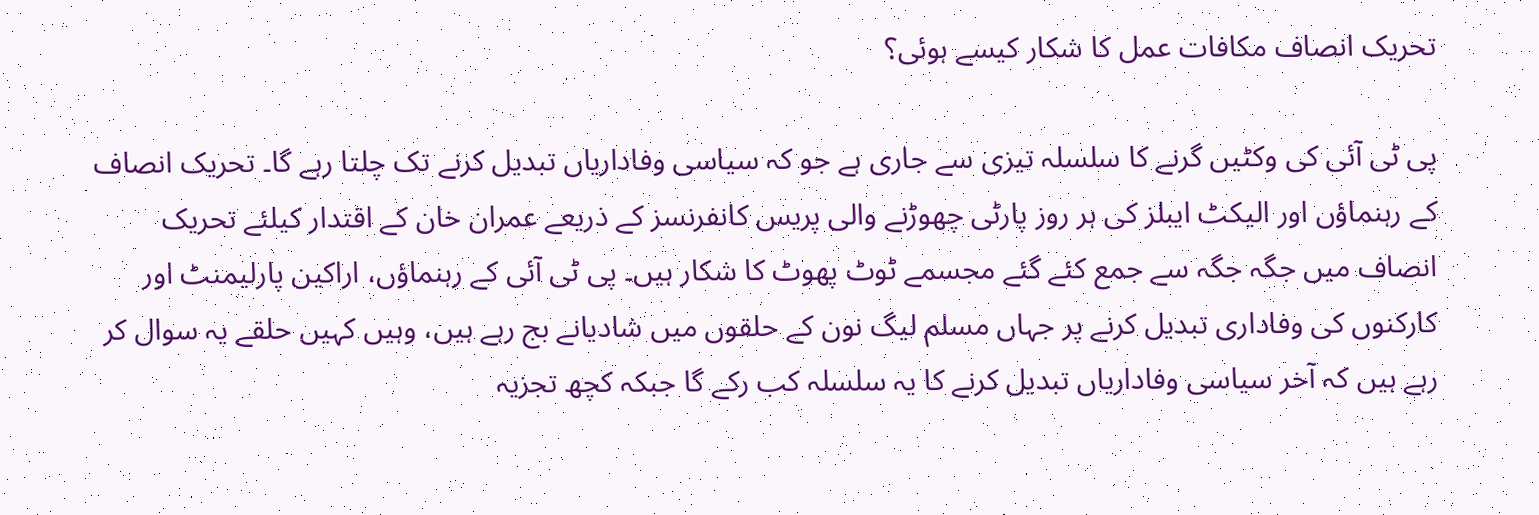تحریک انصاف مکافات عمل کا شکار کیسے ہوئی؟

پی ٹی آئی کی وکٹیں گرنے کا سلسلہ تیزی سے جاری ہے جو کہ سیاسی وفاداریاں تبدیل کرنے تک چلتا رہے گا۔ تحریک انصاف کے رہنماؤں اور الیکٹ ایبلز کی ہر روز پارٹی چھوڑنے والی پریس کانفرنسز کے ذریعے عمران خان کے اقتدار کیلئے تحریک انصاف میں جگہ جگہ سے جمع کئے گئے مجسمے ٹوٹ پھوٹ کا شکار ہیں۔ پی ٹی آئی کے رہنماؤں، اراکین پارلیمنٹ اور کارکنوں کی وفاداری تبدیل کرنے پر جہاں مسلم لیگ نون کے حلقوں میں شادیانے بج رہے ہیں، وہیں کہیں حلقے یہ سوال کر رہے ہیں کہ آخر سیاسی وفاداریاں تبدیل کرنے کا یہ سلسلہ کب رکے گا جبکہ کچھ تجزیہ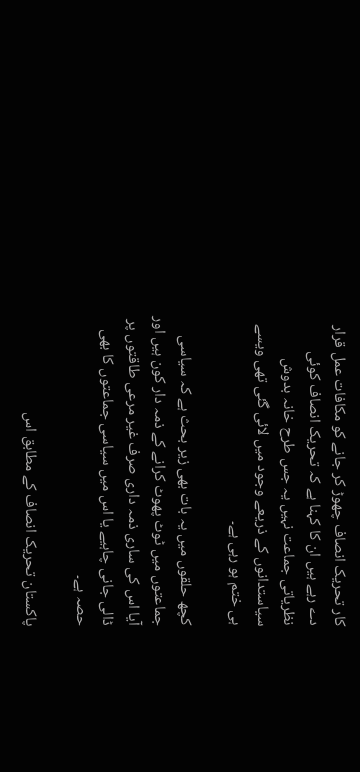کار تحریک انصاف چھوڑ کر جانے کو مکافات عمل قرار دے رہے ہیں ان کا کہنا ہے کہ تحریک انصاف کوئی نظریاتی جماعت نہیں یہ جس طرح خانہ بدوش سیاستدانوں کے ذریعے وجود میں لائی گئی تھی ویسے ہی ختم ہو رہی ہے۔

کچھ حلقوں میں یہ بات بھی زیر بحث ہے کہ سیاسی جماعتوں میں ٹوٹ پھوٹ کرانے کے ذمہ دار کون ہیں اور آیا اس کی ساری ذمہ داری صرف غیر مرعی طاقتوں پر ڈالی جانی چاہیے یا اس میں سیاسی جماعتوں کا بھی حصہ ہے۔

پاکستان تحریک انصاف کے مطابق اس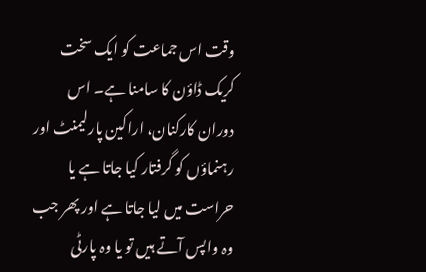وقت اس جماعت کو ایک سخت کریک ڈاؤن کا سامنا ہے۔ اس دوران کارکنان، اراکین پارلیمنٹ اور رہنماؤں کو گرفتار کیا جاتا ہے یا حراست میں لیا جاتا ہے اور پھر جب وہ واپس آتے ہیں تو یا وہ پارٹی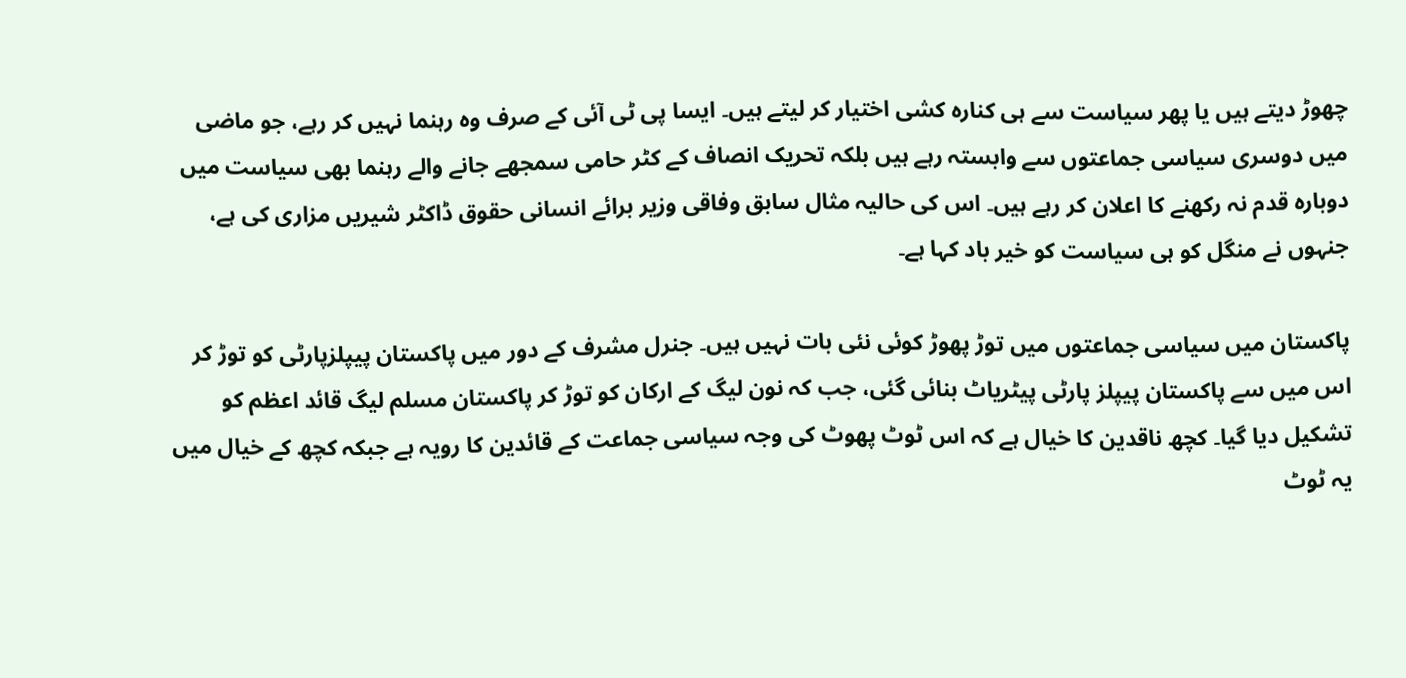چھوڑ دیتے ہیں یا پھر سیاست سے ہی کنارہ کشی اختیار کر لیتے ہیں۔ ایسا پی ٹی آئی کے صرف وہ رہنما نہیں کر رہے، جو ماضی میں دوسری سیاسی جماعتوں سے وابستہ رہے ہیں بلکہ تحریک انصاف کے کٹر حامی سمجھے جانے والے رہنما بھی سیاست میں دوبارہ قدم نہ رکھنے کا اعلان کر رہے ہیں۔ اس کی حالیہ مثال سابق وفاقی وزیر برائے انسانی حقوق ڈاکٹر شیریں مزاری کی ہے، جنہوں نے منگل کو ہی سیاست کو خیر باد کہا ہے۔

پاکستان میں سیاسی جماعتوں میں توڑ پھوڑ کوئی نئی بات نہیں ہیں۔ جنرل مشرف کے دور میں پاکستان پیپلزپارٹی کو توڑ کر اس میں سے پاکستان پیپلز پارٹی پیٹریاٹ بنائی گئی، جب کہ نون لیگ کے ارکان کو توڑ کر پاکستان مسلم لیگ قائد اعظم کو تشکیل دیا گیا۔ کچھ ناقدین کا خیال ہے کہ اس ٹوٹ پھوٹ کی وجہ سیاسی جماعت کے قائدین کا رویہ ہے جبکہ کچھ کے خیال میں یہ ٹوٹ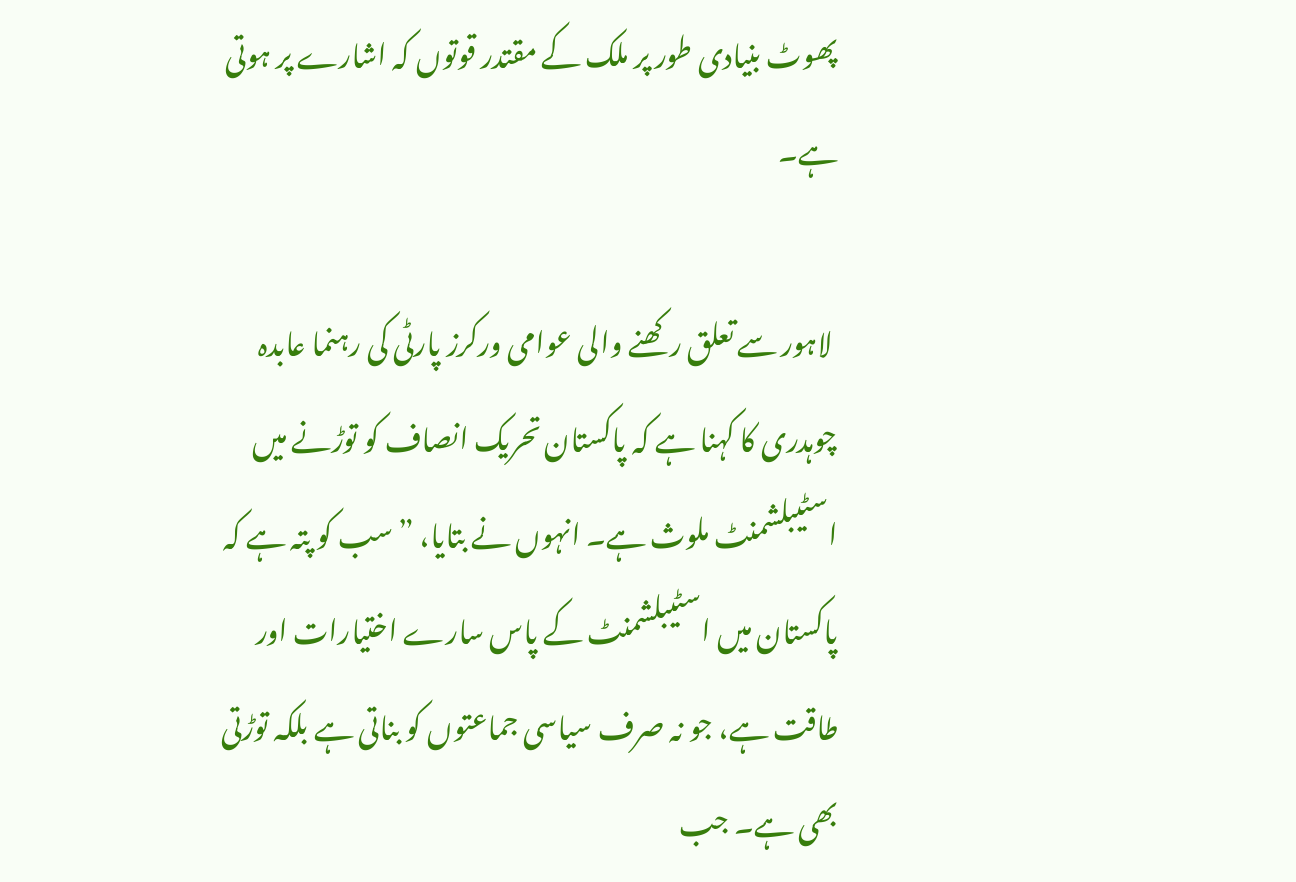پھوٹ بنیادی طور پر ملک کے مقتدر قوتوں کہ اشارے پر ہوتی ہے۔

 لاہور سے تعلق رکھنے والی عوامی ورکرز پارٹی کی رہنما عابدہ چوہدری کا کہنا ہے کہ پاکستان تحریک انصاف کو توڑنے میں اسٹیبلشمنٹ ملوث ہے۔ انہوں نے بتایا، ”سب کو پتہ ہے کہ پاکستان میں اسٹیبلشمنٹ کے پاس سارے اختیارات اور طاقت ہے، جو نہ صرف سیاسی جماعتوں کو بناتی ہے بلکہ توڑتی بھی ہے۔ جب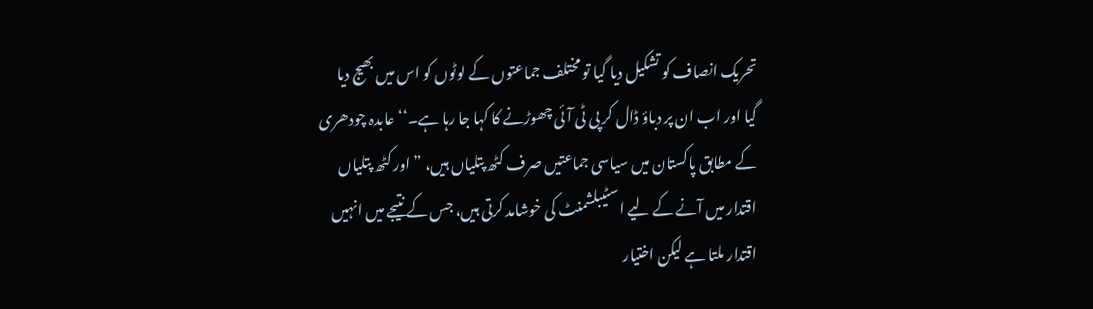تحریک انصاف کو تشکیل دیا گیا تو مختلف جماعتوں کے لوٹوں کو اس میں بھیج دیا گیا اور اب ان پر دباؤ ڈال کر پی ٹی آئی چھوڑنے کا کہا جا رہا ہے۔‘‘عابدہ چودھری کے مطابق پاکستان میں سیاسی جماعتیں صرف کٹھ پتلیاں ہیں، ” اور کٹھ پتلیاں اقتدار میں آنے کے لیے اسٹیبلشمنٹ کی خوشامد کرتی ہیں، جس کے نتیجے میں انہیں اقتدار ملتا ہے لیکن اختیار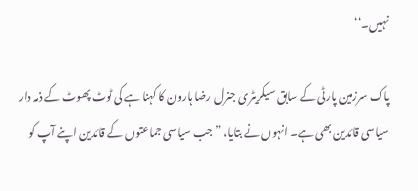نہیں۔‘‘

پاک سرزمین پارٹی کے سابق سیکریٹری جنرل رضا ہارون کا کہنا ہے کی ٹوٹ پھوٹ کے ذمہ دار سیاسی قائدین بھی ہے۔ انہوں نے بتایا، ”جب سیاسی جماعتوں کے قائدین اپنے آپ کو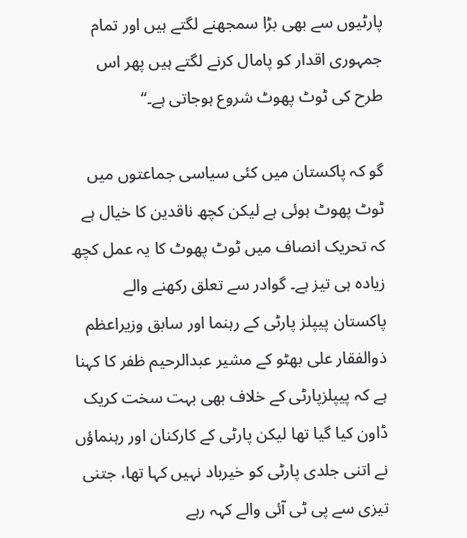پارٹیوں سے بھی بڑا سمجھنے لگتے ہیں اور تمام جمہوری اقدار کو پامال کرنے لگتے ہیں پھر اس طرح کی ٹوٹ پھوٹ شروع ہوجاتی ہے۔‘‘

گو کہ پاکستان میں کئی سیاسی جماعتوں میں ٹوٹ پھوٹ ہوئی ہے لیکن کچھ ناقدین کا خیال ہے کہ تحریک انصاف میں ٹوٹ پھوٹ کا یہ عمل کچھ زیادہ ہی تیز ہے۔ گوادر سے تعلق رکھنے والے پاکستان پیپلز پارٹی کے رہنما اور سابق وزیراعظم ذوالفقار علی بھٹو کے مشیر عبدالرحیم ظفر کا کہنا ہے کہ پیپلزپارٹی کے خلاف بھی بہت سخت کریک ڈاون کیا گیا تھا لیکن پارٹی کے کارکنان اور رہنماؤں نے اتنی جلدی پارٹی کو خیرباد نہیں کہا تھا، جتنی تیزی سے پی ٹی آئی والے کہہ رہے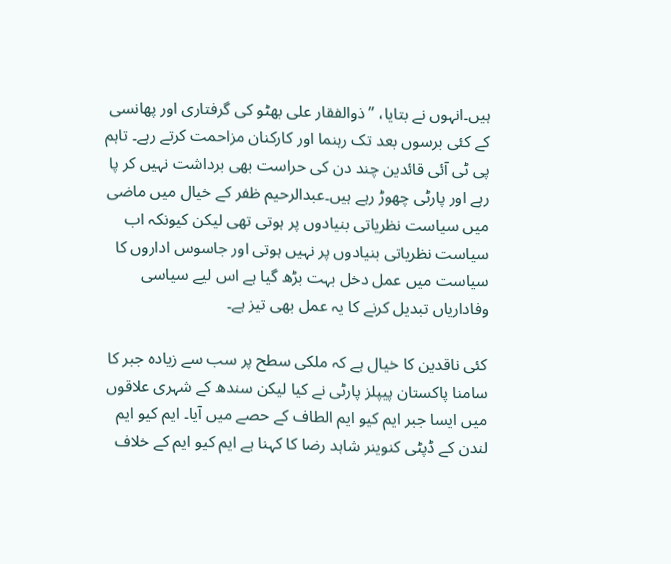ہیں۔انہوں نے بتایا، ”ذوالفقار علی بھٹو کی گرفتاری اور پھانسی کے کئی برسوں بعد تک رہنما اور کارکنان مزاحمت کرتے رہے۔ تاہم پی ٹی آئی قائدین چند دن کی حراست بھی برداشت نہیں کر پا رہے اور پارٹی چھوڑ رہے ہیں۔عبدالرحیم ظفر کے خیال میں ماضی میں سیاست نظریاتی بنیادوں پر ہوتی تھی لیکن کیونکہ اب سیاست نظریاتی بنیادوں پر نہیں ہوتی اور جاسوس اداروں کا سیاست میں عمل دخل بہت بڑھ گیا ہے اس لیے سیاسی وفاداریاں تبدیل کرنے کا یہ عمل بھی تیز ہے۔

کئی ناقدین کا خیال ہے کہ ملکی سطح پر سب سے زیادہ جبر کا سامنا پاکستان پیپلز پارٹی نے کیا لیکن سندھ کے شہری علاقوں میں ایسا جبر ایم کیو ایم الطاف کے حصے میں آیا۔ ایم کیو ایم لندن کے ڈپٹی کنوینر شاہد رضا کا کہنا ہے ایم کیو ایم کے خلاف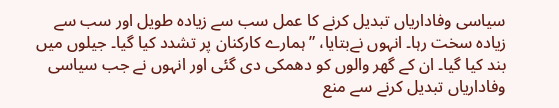سیاسی وفاداریاں تبدیل کرنے کا عمل سب سے زیادہ طویل اور سب سے زیادہ سخت رہا۔ انہوں نےبتایا، ”ہمارے کارکنان پر تشدد کیا گیا۔ جیلوں میں بند کیا گیا۔ ان کے گھر والوں کو دھمکی دی گئی اور انہوں نے جب سیاسی وفاداریاں تبدیل کرنے سے منع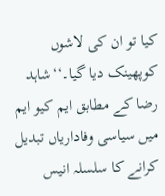کیا تو ان کی لاشوں کوپھینک دیا گیا۔‘‘شاہد رضا کے مطابق ایم کیو ایم میں سیاسی وفاداریاں تبدیل کرانے کا سلسلہ انیس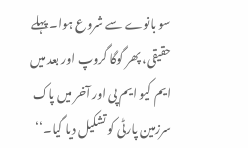سو بانوے سے شروع ہوا۔ پہلے حقیقی، پھر گوگا گروپ اور بعد میں ایم کیو ایم پی اور آخر میں پاک سرزمین پارٹی کو تشکیل دیا گیا۔‘‘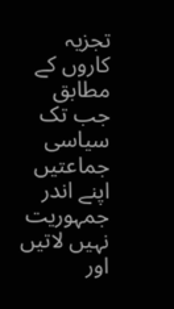تجزیہ کاروں کے مطابق جب تک سیاسی جماعتیں اپنے اندر جمہوریت نہیں لاتیں اور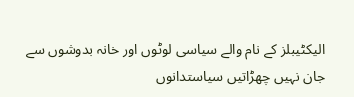الیکٹیبلز کے نام والے سیاسی لوٹوں اور خانہ بدوشوں سے جان نہیں چھڑاتیں سیاستدانوں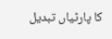کا پارٹیاں تبدیل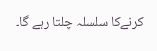کرنےکا سلسلہ چلتا رہے گا۔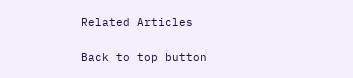Related Articles

Back to top button